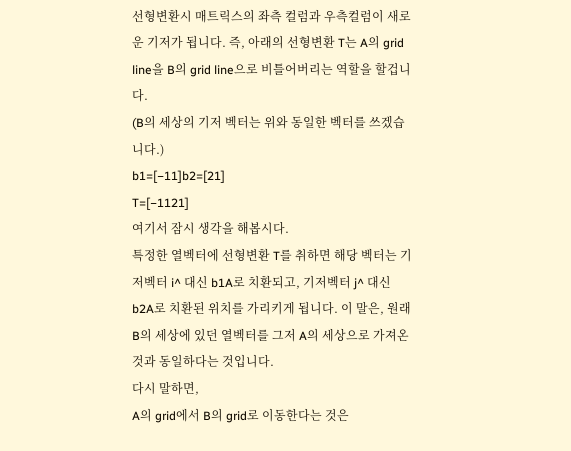선형변환시 매트릭스의 좌측 컬럼과 우측컬럼이 새로운 기저가 됩니다. 즉, 아래의 선형변환 T는 A의 grid line을 B의 grid line으로 비틀어버리는 역할을 할겁니다.
(B의 세상의 기저 벡터는 위와 동일한 벡터를 쓰겠습니다.)
b1=[−11]b2=[21]
T=[−1121]
여기서 잠시 생각을 해봅시다.
특정한 열벡터에 선형변환 T를 취하면 해당 벡터는 기저벡터 i^ 대신 b1A로 치환되고, 기저벡터 j^ 대신 b2A로 치환된 위치를 가리키게 됩니다. 이 말은, 원래 B의 세상에 있던 열벡터를 그저 A의 세상으로 가져온 것과 동일하다는 것입니다.
다시 말하면,
A의 grid에서 B의 grid로 이동한다는 것은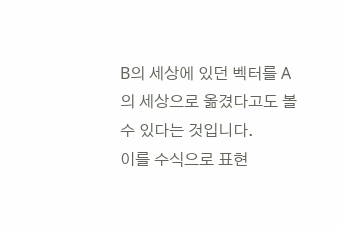B의 세상에 있던 벡터를 A의 세상으로 옮겼다고도 볼수 있다는 것입니다.
이를 수식으로 표현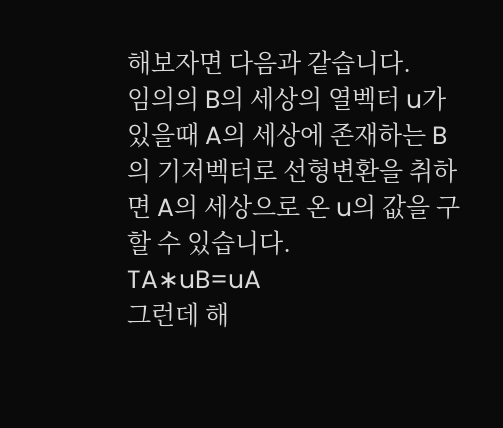해보자면 다음과 같습니다.
임의의 B의 세상의 열벡터 u가 있을때 A의 세상에 존재하는 B의 기저벡터로 선형변환을 취하면 A의 세상으로 온 u의 값을 구할 수 있습니다.
TA∗uB=uA
그런데 해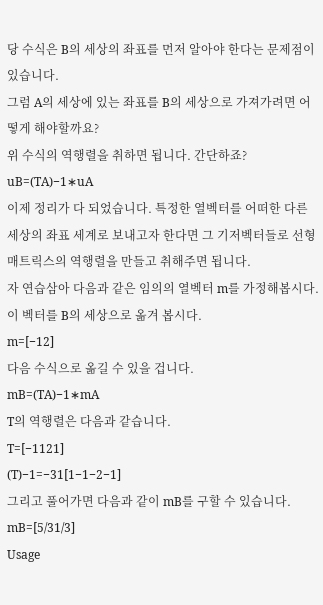당 수식은 B의 세상의 좌표를 먼저 알아야 한다는 문제점이 있습니다.
그럼 A의 세상에 있는 좌표를 B의 세상으로 가져가려면 어떻게 해야할까요?
위 수식의 역행렬을 취하면 됩니다. 간단하죠?
uB=(TA)−1∗uA
이제 정리가 다 되었습니다. 특정한 열벡터를 어떠한 다른 세상의 좌표 세계로 보내고자 한다면 그 기저벡터들로 선형 매트릭스의 역행렬을 만들고 취해주면 됩니다.
자 연습삼아 다음과 같은 임의의 열벡터 m를 가정해봅시다.
이 벡터를 B의 세상으로 옮겨 봅시다.
m=[−12]
다음 수식으로 옮길 수 있을 겁니다.
mB=(TA)−1∗mA
T의 역행렬은 다음과 같습니다.
T=[−1121]
(T)−1=−31[1−1−2−1]
그리고 풀어가면 다음과 같이 mB를 구할 수 있습니다.
mB=[5/31/3]
Usage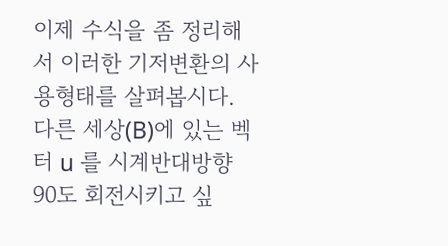이제 수식을 좀 정리해서 이러한 기저변환의 사용형태를 살펴봅시다.
다른 세상(B)에 있는 벡터 u 를 시계반대방향 90도 회전시키고 싶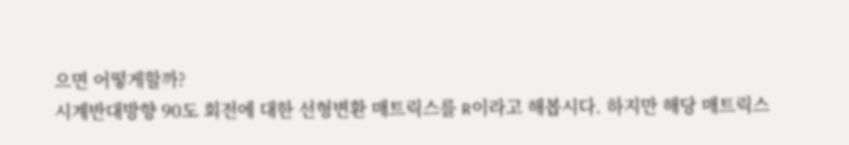으면 어떻게할까?
시계반대방향 90도 회전에 대한 선형변환 매트릭스를 R이라고 해봅시다. 하지만 해당 매트릭스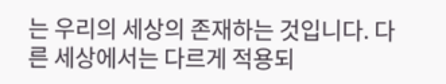는 우리의 세상의 존재하는 것입니다. 다른 세상에서는 다르게 적용되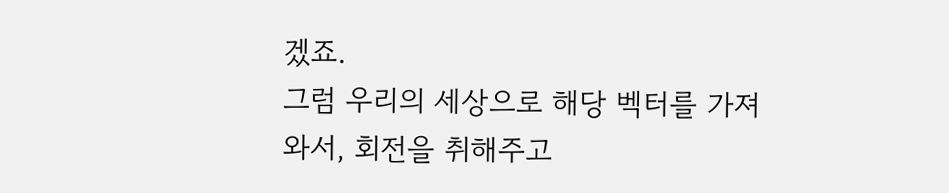겠죠.
그럼 우리의 세상으로 해당 벡터를 가져와서, 회전을 취해주고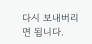다시 보내버리면 됩니다.